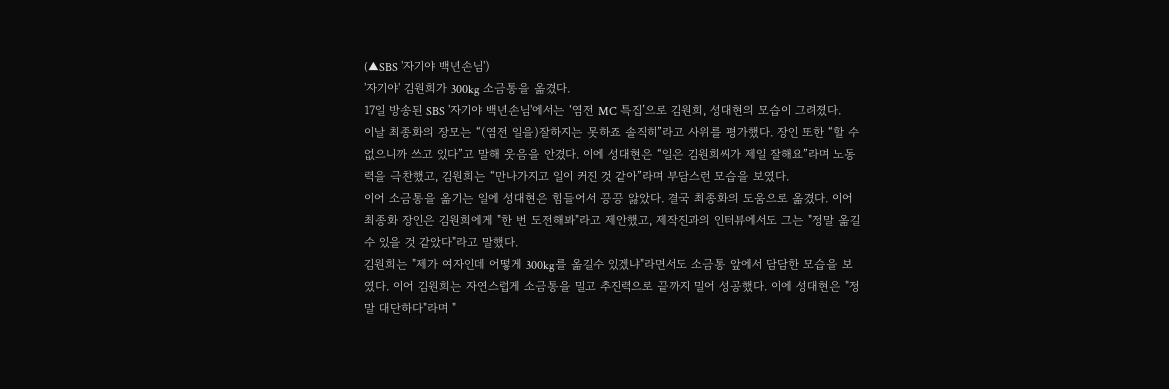(▲SBS '자기야 백년손님')
'자기야' 김원희가 300kg 소금통을 옮겼다.
17일 방송된 SBS '자기야 백년손님'에서는 ‘염전 MC 특집’으로 김원희, 성대현의 모습이 그려졌다.
이날 최종화의 장모는 “(염전 일을)잘하지는 못하죠 솔직히”라고 사위를 평가했다. 장인 또한 “할 수 없으니까 쓰고 있다”고 말해 웃음을 안겼다. 이에 성대현은 “일은 김원희씨가 제일 잘해요”라며 노동력을 극찬했고, 김원희는 “만나가지고 일이 커진 것 같아”라며 부담스런 모습을 보였다.
이어 소금통을 옮기는 일에 성대현은 힘들어서 끙끙 앓았다. 결국 최종화의 도움으로 옮겼다. 이어 최종화 장인은 김원희에게 "한 번 도전해봐"라고 제안했고, 제작진과의 인터뷰에서도 그는 "정말 옮길 수 있을 것 같았다"라고 말했다.
김원희는 "제가 여자인데 어떻게 300kg를 옮길수 있겠냐"라면서도 소금통 앞에서 담담한 모습을 보였다. 이어 김원희는 자연스럽게 소금통을 밀고 추진력으로 끝까지 밀어 성공했다. 이에 성대현은 "정말 대단하다"라며 "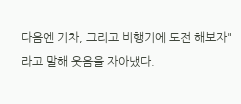다음엔 기차, 그리고 비행기에 도전 해보자"라고 말해 웃음을 자아냈다.